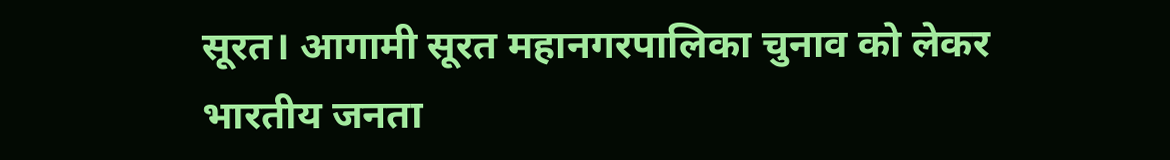सूरत। आगामी सूरत महानगरपालिका चुनाव को लेकर भारतीय जनता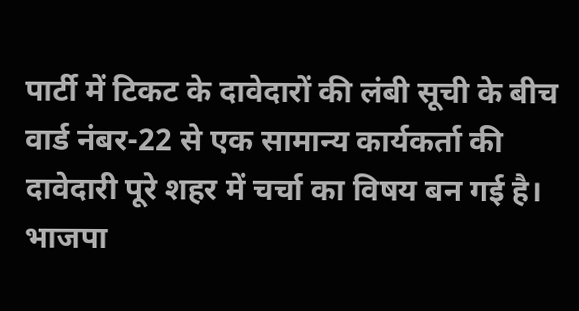पार्टी में टिकट के दावेदारों की लंबी सूची के बीच वार्ड नंबर-22 से एक सामान्य कार्यकर्ता की दावेदारी पूरे शहर में चर्चा का विषय बन गई है। भाजपा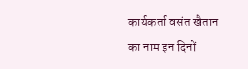कार्यकर्ता वसंत खैतान का नाम इन दिनों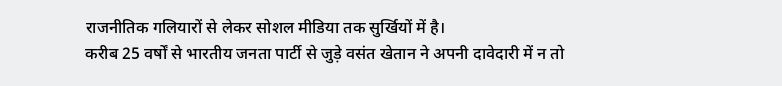राजनीतिक गलियारों से लेकर सोशल मीडिया तक सुर्खियों में है।
करीब 25 वर्षों से भारतीय जनता पार्टी से जुड़े वसंत खेतान ने अपनी दावेदारी में न तो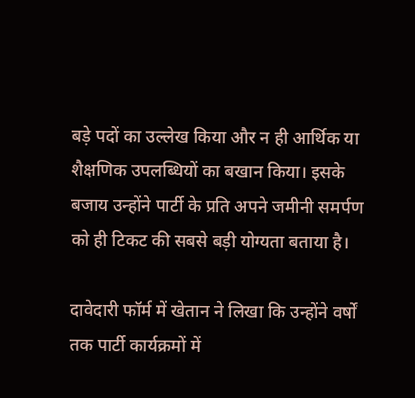बड़े पदों का उल्लेख किया और न ही आर्थिक या शैक्षणिक उपलब्धियों का बखान किया। इसके बजाय उन्होंने पार्टी के प्रति अपने जमीनी समर्पण को ही टिकट की सबसे बड़ी योग्यता बताया है।

दावेदारी फॉर्म में खेतान ने लिखा कि उन्होंने वर्षों तक पार्टी कार्यक्रमों में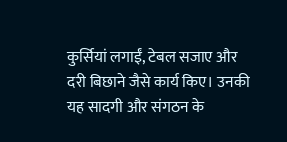कुर्सियां लगाईं, टेबल सजाए और दरी बिछाने जैसे कार्य किए। उनकी यह सादगी और संगठन के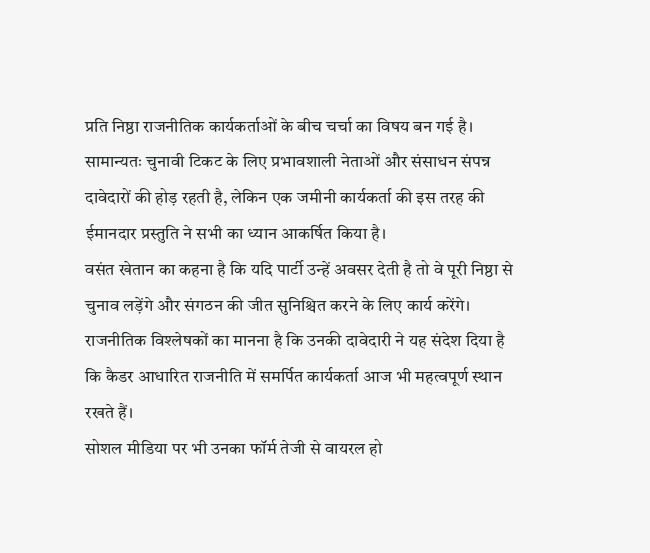प्रति निष्ठा राजनीतिक कार्यकर्ताओं के बीच चर्चा का विषय बन गई है। सामान्यतः चुनावी टिकट के लिए प्रभावशाली नेताओं और संसाधन संपन्न दावेदारों की होड़ रहती है, लेकिन एक जमीनी कार्यकर्ता की इस तरह की ईमानदार प्रस्तुति ने सभी का ध्यान आकर्षित किया है।
वसंत खेतान का कहना है कि यदि पार्टी उन्हें अवसर देती है तो वे पूरी निष्ठा से चुनाव लड़ेंगे और संगठन की जीत सुनिश्चित करने के लिए कार्य करेंगे। राजनीतिक विश्लेषकों का मानना है कि उनकी दावेदारी ने यह संदेश दिया है कि कैडर आधारित राजनीति में समर्पित कार्यकर्ता आज भी महत्वपूर्ण स्थान रखते हैं।
सोशल मीडिया पर भी उनका फॉर्म तेजी से वायरल हो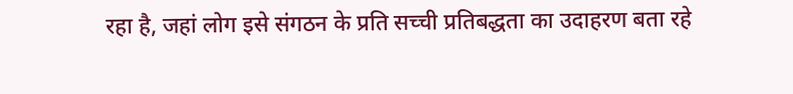रहा है, जहां लोग इसे संगठन के प्रति सच्ची प्रतिबद्धता का उदाहरण बता रहे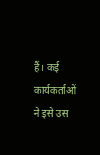हैं। कई कार्यकर्ताओं ने इसे उस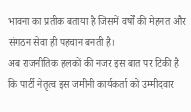भावना का प्रतीक बताया है जिसमें वर्षों की मेहनत और संगठन सेवा ही पहचान बनती है।
अब राजनीतिक हलकों की नजर इस बात पर टिकी है कि पार्टी नेतृत्व इस जमीनी कार्यकर्ता को उम्मीदवार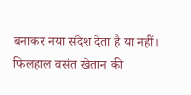बनाकर नया संदेश देता है या नहीं। फिलहाल वसंत खेतान की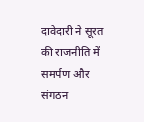दावेदारी ने सूरत की राजनीति में समर्पण और संगठन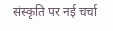संस्कृति पर नई चर्चा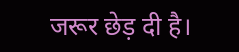जरूर छेड़ दी है।